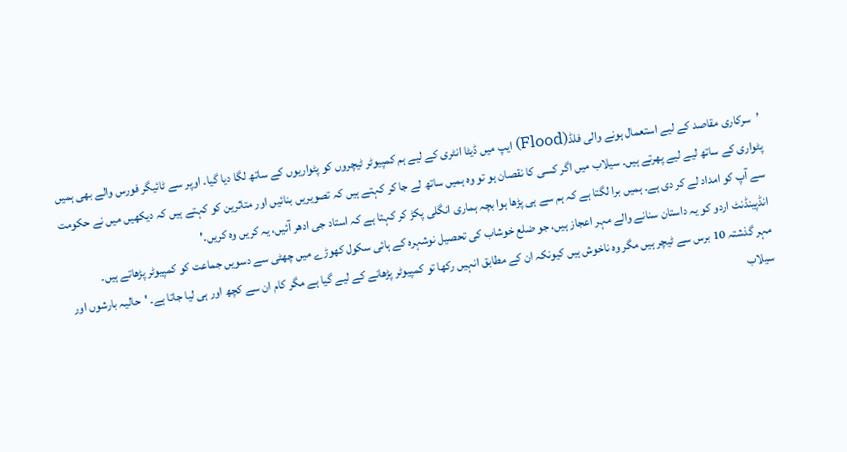’سرکاری مقاصد کے لیے استعمال ہونے والی فلڈ(Flood) ایپ میں ڈیٹا انٹری کے لیے ہم کمپیوٹر ٹیچروں کو پٹواریوں کے ساتھ لگا دیا گیا۔ اوپر سے ٹائیگر فورس والے بھی ہمیں پٹواری کے ساتھ لیے لیے پھرتے ہیں۔ سیلاب میں اگر کسی کا نقصان ہو تو وہ ہمیں ساتھ لے جا کر کہتے ہیں کہ تصویریں بنائیں اور متاثرین کو کہتے ہیں کہ دیکھیں میں نے حکومت سے آپ کو امداد لے کر دی ہے۔ ہمیں برا لگتا ہے کہ ہم سے ہی پڑھا ہوا بچہ ہماری انگلی پکڑ کر کہتا ہے کہ استاد جی ادھر آئیں، یہ کریں وہ کریں۔'
انڈپینڈنٹ اردو کو یہ داستان سنانے والے مہر اعجاز ہیں، جو ضلع خوشاب کی تحصیل نوشہرہ کے ہائی سکول کھوڑے میں چھٹی سے دسویں جماعت کو کمپیوٹر پڑھاتے ہیں۔
مہر گذشتہ 10 برس سے ٹیچر ہیں مگر وہ ناخوش ہیں کیونکہ ان کے مطابق انہیں رکھا تو کمپیوٹر پڑھانے کے لیے گیا ہے مگر کام ان سے کچھ اور ہی لیا جاتا ہے۔ 'حالیہ بارشوں اور سیلاب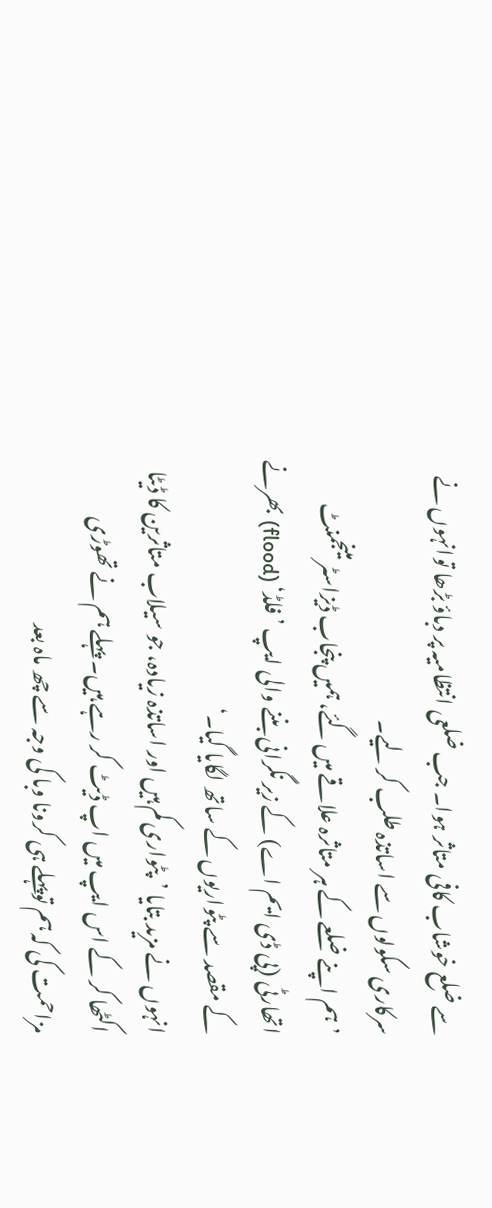سے ضلع خوشاب کافی متاثر ہوا۔ جب ضلعی انتظامیہ پر دباؤ بڑھا توانہوں نے سرکاری سکولوں سے اساتذہ طلب کر لیے۔
’ہم اپنے ضلعے کے ہر متاثرہ علاقے میں گئے، ہمیں پنجاب ڈیزاسٹر مینجمنٹ اتھارٹی (پی ڈی ایم اے) کے زیر نگرانی بننے والی ایپ ’فلڈ‘ (flood) بھرنے کے مقصد سے پٹواریوں کے ساتھ لگایا گیا۔‘
انہوں نے مزید بتایا ’پٹواری کم ہیں اور اساتذہ زیادہ، جو سیلاب متاثرین کا ڈیٹا اکٹھا کر کے اس ایپ میں اپ ڈیٹ کر رہے ہیں۔ پہلے ہم نے تھوڑی مزاحمت کی کہ ہم توپہلے ہی کرونا وبا کی وجہ سے چھ ماہ بعد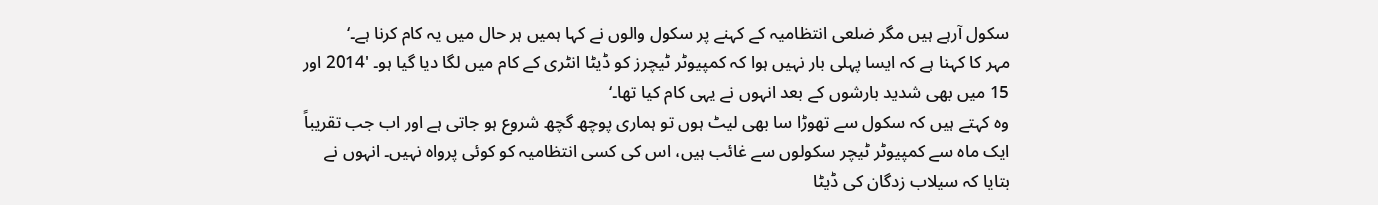سکول آرہے ہیں مگر ضلعی انتظامیہ کے کہنے پر سکول والوں نے کہا ہمیں ہر حال میں یہ کام کرنا ہے۔‘
مہر کا کہنا ہے کہ ایسا پہلی بار نہیں ہوا کہ کمپیوٹر ٹیچرز کو ڈیٹا انٹری کے کام میں لگا دیا گیا ہو۔ '2014 اور 15 میں بھی شدید بارشوں کے بعد انہوں نے یہی کام کیا تھا۔‘
وہ کہتے ہیں کہ سکول سے تھوڑا سا بھی لیٹ ہوں تو ہماری پوچھ گچھ شروع ہو جاتی ہے اور اب جب تقریباً ایک ماہ سے کمپیوٹر ٹیچر سکولوں سے غائب ہیں، اس کی کسی انتظامیہ کو کوئی پرواہ نہیں۔ انہوں نے بتایا کہ سیلاب زدگان کی ڈیٹا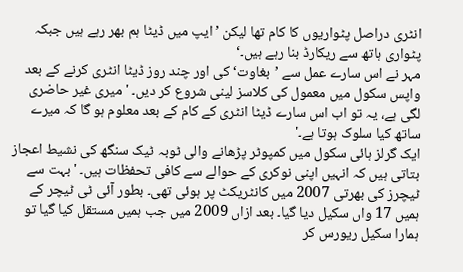انٹری دراصل پٹواریوں کا کام تھا لیکن ’ایپ میں ڈیٹا ہم بھر رہے ہیں جبکہ پٹواری ہاتھ سے ریکارڈ بنا رہے ہیں۔‘
مہر نے اس سارے عمل سے ’بغاوت‘ کی اور چند روز ڈیٹا انٹری کرنے کے بعد واپس سکول میں معمول کی کلاسز لینی شروع کر دیں۔ 'میری غیر حاضری لگی ہے، یہ تو اب اس سارے ڈیٹا انٹری کے کام کے بعد معلوم ہو گا کہ میرے ساتھ کیا سلوک ہوتا ہے۔'
ایک گرلز ہائی سکول میں کمپوٹر پڑھانے والی ٹوبہ ٹیک سنگھ کی نشیط اعجاز بتاتی ہیں کہ انہیں اپنی نوکری کے حوالے سے کافی تحفظات ہیں۔ 'بہت سے ٹیچرز کی بھرتی 2007 میں کانٹریکٹ پر ہوئی تھی۔ بطور آئی ٹی ٹیچر کے ہمیں 17 واں سکیل دیا گیا۔ بعد ازاں 2009 میں جب ہمیں مستقل کیا گیا تو ہمارا سکیل ریورس کر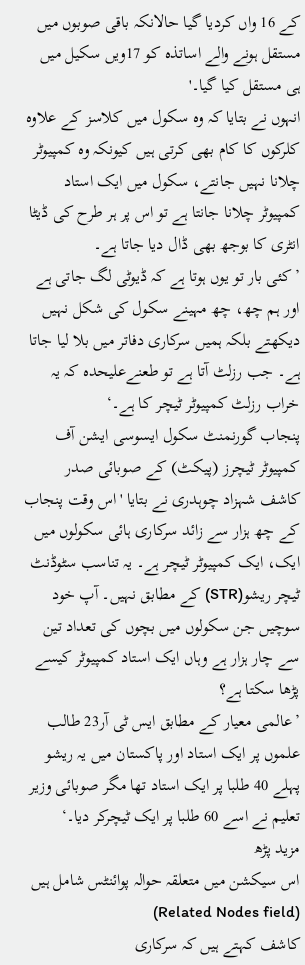کے 16 واں کردیا گیا حالانکہ باقی صوبوں میں مستقل ہونے والے اساتذہ کو 17ویں سکیل میں ہی مستقل کیا گیا۔'
انہوں نے بتایا کہ وہ سکول میں کلاسز کے علاوہ کلرکوں کا کام بھی کرتی ہیں کیونکہ وہ کمپیوٹر چلانا نہیں جانتے، سکول میں ایک استاد کمپیوٹر چلانا جانتا ہے تو اس پر ہر طرح کی ڈیٹا انٹری کا بوجھ بھی ڈال دیا جاتا ہے۔
’کئی بار تو یوں ہوتا ہے کہ ڈیوٹی لگ جاتی ہے اور ہم چھ، چھ مہینے سکول کی شکل نہیں دیکھتے بلکہ ہمیں سرکاری دفاتر میں بلا لیا جاتا ہے۔ جب رزلٹ آتا ہے تو طعنےعلیحدہ کہ یہ خراب رزلٹ کمپیوٹر ٹیچر کا ہے۔‘
پنجاب گورنمنٹ سکول ایسوسی ایشن آف کمپیوٹر ٹیچرز (پیکٹ) کے صوبائی صدر کاشف شہزاد چوہدری نے بتایا 'اس وقت پنجاب کے چھ ہزار سے زائد سرکاری ہائی سکولوں میں ایک، ایک کمپیوٹر ٹیچر ہے۔ یہ تناسب سٹوڈنٹ ٹیچر ریشو(STR) کے مطابق نہیں۔ آپ خود سوچیں جن سکولوں میں بچوں کی تعداد تین سے چار ہزار ہے وہاں ایک استاد کمپیوٹر کیسے پڑھا سکتا ہے؟
’عالمی معیار کے مطابق ایس ٹی آر23 طالب علموں پر ایک استاد اور پاکستان میں یہ ریشو پہلے 40 طلبا پر ایک استاد تھا مگر صوبائی وزیر تعلیم نے اسے 60 طلبا پر ایک ٹیچرکر دیا۔‘
مزید پڑھ
اس سیکشن میں متعلقہ حوالہ پوائنٹس شامل ہیں (Related Nodes field)
کاشف کہتے ہیں کہ سرکاری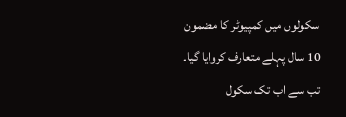سکولوں میں کمپیوٹر کا مضمون 10 سال پہلے متعارف کروایا گیا۔ تب سے اب تک سکول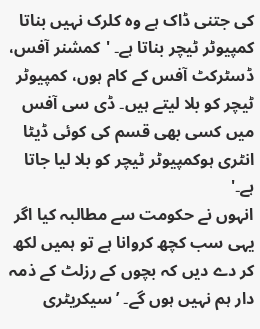کی جتنی ڈاک ہے وہ کلرک نہیں بناتا کمپیوٹر ٹیچر بناتا ہے۔ 'کمشنر آفس، ڈسٹرکٹ آفس کے کام ہوں، کمپیوٹر ٹیچر کو بلا لیتے ہیں۔ ڈی سی آفس میں کسی بھی قسم کی کوئی ڈیٹا انٹری ہوکمپیوٹر ٹیچر کو بلا لیا جاتا ہے۔'
انہوں نے حکومت سے مطالبہ کیا اگر یہی سب کچھ کروانا ہے تو ہمیں لکھ کر دے دیں کہ بچوں کے رزلٹ کے ذمہ دار ہم نہیں ہوں گے۔ ’سیکریٹری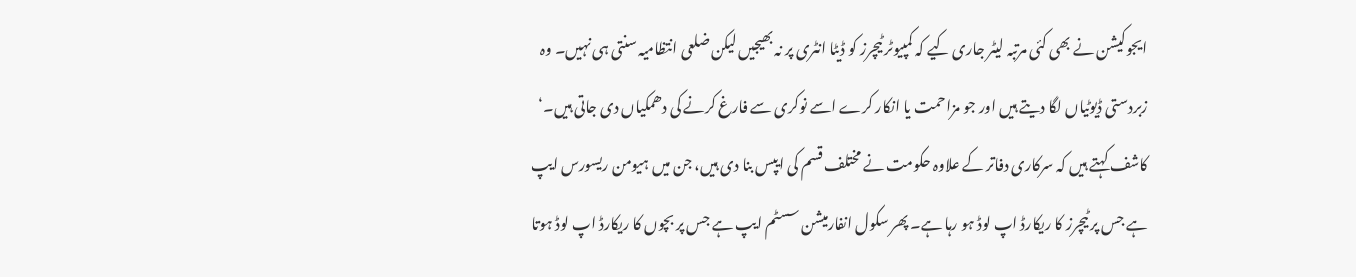ایجوکیشن نے بھی کئی مرتبہ لیٹر جاری کیے کہ کمپیوٹر ٹیچرز کو ڈیٹا انٹری پر نہ بھیجیں لیکن ضلعی انتظامیہ سنتی ہی نہیں۔ وہ زبردستی ڈیوٹیاں لگا دیتے ہیں اور جو مزاحمت یا انکار کرے اسے نوکری سے فارغ کرنے کی دھمکیاں دی جاتی ہیں۔‘
کاشف کہتے ہیں کہ سرکاری دفاتر کے علاوہ حکومت نے مختلف قسم کی ایپس بنا دی ہیں، جن میں ہیومن ریسورس ایپ ہے جس پر ٹیچرز کا ریکارڈ اپ لوڈ ہو رہا ہے۔ پھر سکول انفارمیشن سسٹم ایپ ہے جس پر بچوں کا ریکارڈ اپ لوڈ ہوتا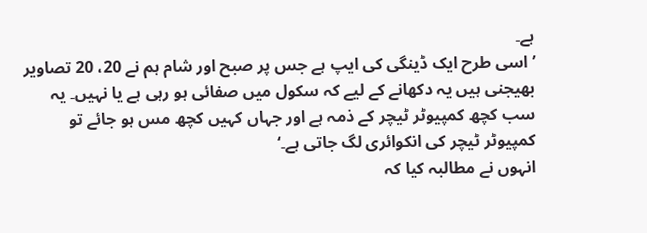ہے۔
’اسی طرح ایک ڈینگی کی ایپ ہے جس پر صبح اور شام ہم نے 20، 20 تصاویر بھیجنی ہیں یہ دکھانے کے لیے کہ سکول میں صفائی ہو رہی ہے یا نہیں۔ یہ سب کچھ کمپیوٹر ٹیچر کے ذمہ ہے اور جہاں کہیں کچھ مس ہو جائے تو کمپیوٹر ٹیچر کی انکوائری لگ جاتی ہے۔‘
انہوں نے مطالبہ کیا کہ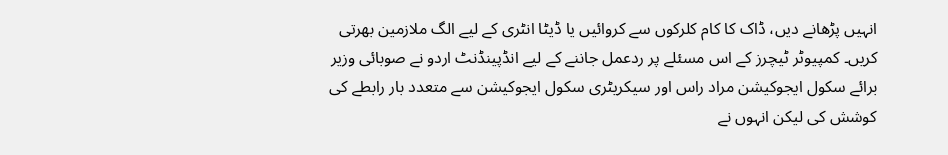انہیں پڑھانے دیں، ڈاک کا کام کلرکوں سے کروائیں یا ڈیٹا انٹری کے لیے الگ ملازمین بھرتی کریں۔ کمپیوٹر ٹیچرز کے اس مسئلے پر ردعمل جاننے کے لیے انڈپینڈنٹ اردو نے صوبائی وزیر برائے سکول ایجوکیشن مراد راس اور سیکریٹری سکول ایجوکیشن سے متعدد بار رابطے کی کوشش کی لیکن انہوں نے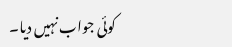کوئی جواب نہیں دیا۔